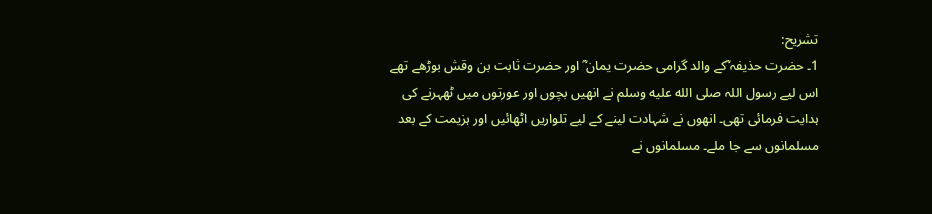تشریح:
1۔ حضرت حذیفہ ؓکے والد گرامی حضرت یمان ؓ اور حضرت ثابت بن وقش بوڑھے تھے اس لیے رسول اللہ صلى الله عليه وسلم نے انھیں بچوں اور عورتوں میں ٹھہرنے کی ہدایت فرمائی تھی۔ انھوں نے شہادت لینے کے لیے تلواریں اٹھائیں اور ہزیمت کے بعد مسلمانوں سے جا ملے۔ مسلمانوں نے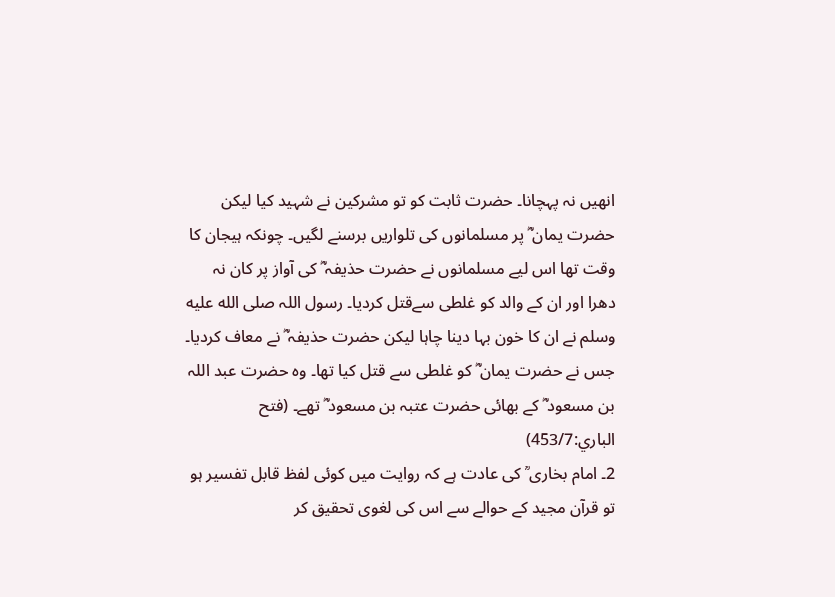انھیں نہ پہچانا۔ حضرت ثابت کو تو مشرکین نے شہید کیا لیکن حضرت یمان ؓ پر مسلمانوں کی تلواریں برسنے لگیں۔ چونکہ ہیجان کا وقت تھا اس لیے مسلمانوں نے حضرت حذیفہ ؓ کی آواز پر کان نہ دھرا اور ان کے والد کو غلطی سےقتل کردیا۔ رسول اللہ صلى الله عليه وسلم نے ان کا خون بہا دینا چاہا لیکن حضرت حذیفہ ؓ نے معاف کردیا۔ جس نے حضرت یمان ؓ کو غلطی سے قتل کیا تھا۔ وہ حضرت عبد اللہ بن مسعود ؓ کے بھائی حضرت عتبہ بن مسعود ؓ تھے۔ (فتح الباري:453/7)
2۔ امام بخاری ؒ کی عادت ہے کہ روایت میں کوئی لفظ قابل تفسیر ہو تو قرآن مجید کے حوالے سے اس کی لغوی تحقیق کر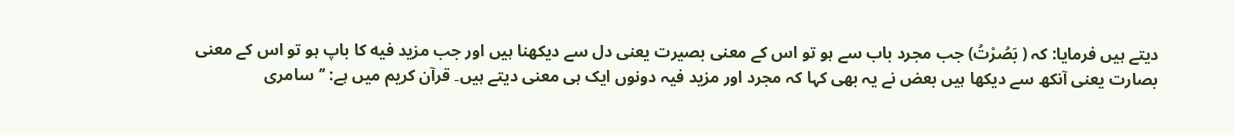دیتے ہیں فرمایا: کہ ( بَصُرْتُ) جب مجرد باب سے ہو تو اس کے معنی بصیرت یعنی دل سے دیکھنا ہیں اور جب مزید فیه کا باپ ہو تو اس کے معنی بصارت یعنی آنکھ سے دیکھا ہیں بعض نے یہ بھی کہا کہ مجرد اور مزید فیہ دونوں ایک ہی معنی دیتے ہیں۔ قرآن کریم میں ہے: ’’سامری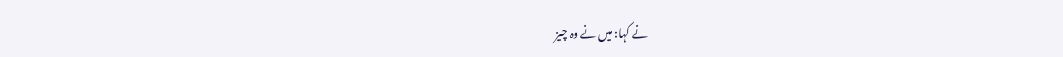نے کہا: میں نے وہ چیز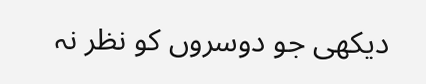دیکھی جو دوسروں کو نظر نہ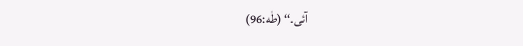آئی۔‘‘ (طٰه:96)